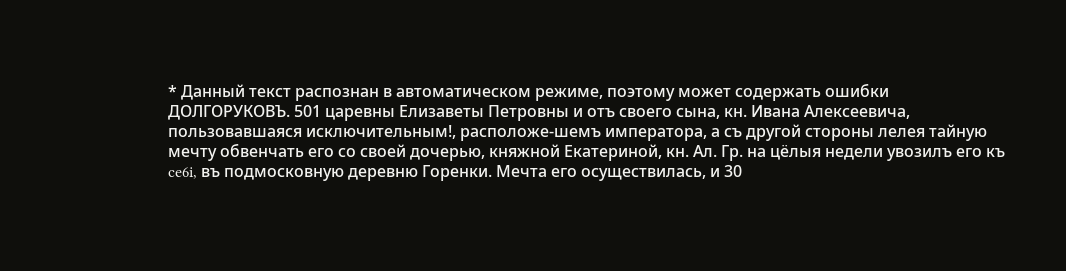* Данный текст распознан в автоматическом режиме, поэтому может содержать ошибки
ДОЛГОРУКОВЪ. 501 царевны Елизаветы Петровны и отъ своего сына, кн. Ивана Алексеевича, пользовавшаяся исключительным!, расположе-шемъ императора, а съ другой стороны лелея тайную мечту обвенчать его со своей дочерью, княжной Екатериной, кн. Ал. Гр. на цёлыя недели увозилъ его къ ce6i, въ подмосковную деревню Горенки. Мечта его осуществилась, и 30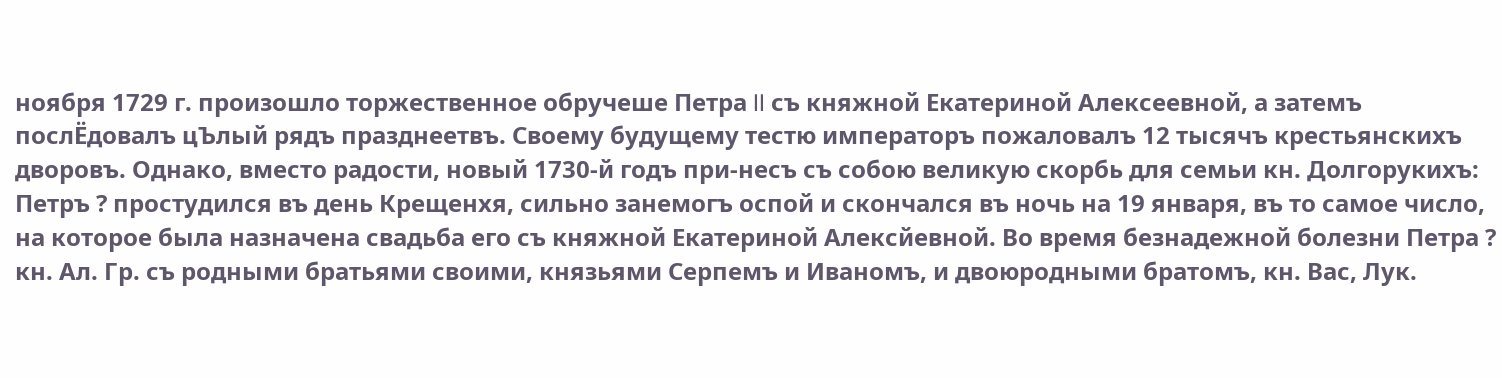ноября 1729 г. произошло торжественное обручеше Петра II съ княжной Екатериной Алексеевной, а затемъ послЁдовалъ цЪлый рядъ празднеетвъ. Своему будущему тестю императоръ пожаловалъ 12 тысячъ крестьянскихъ дворовъ. Однако, вместо радости, новый 1730-й годъ при-несъ съ собою великую скорбь для семьи кн. Долгорукихъ: Петръ ? простудился въ день Крещенхя, сильно занемогъ оспой и скончался въ ночь на 19 января, въ то самое число, на которое была назначена свадьба его съ княжной Екатериной Алексйевной. Во время безнадежной болезни Петра ? кн. Ал. Гр. съ родными братьями своими, князьями Серпемъ и Иваномъ, и двоюродными братомъ, кн. Вас, Лук.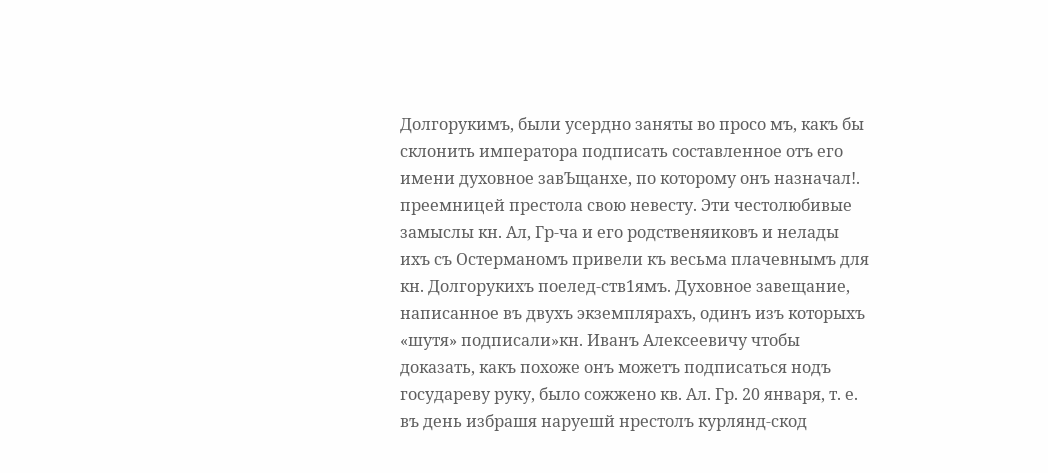Долгорукимъ, были усердно заняты во просо мъ, какъ бы склонить императора подписать составленное отъ его имени духовное завЪщанхе, по которому онъ назначал!. преемницей престола свою невесту. Эти честолюбивые замыслы кн. Ал, Гр-ча и его родственяиковъ и нелады ихъ съ Остерманомъ привели къ весьма плачевнымъ для кн. Долгорукихъ поелед-ств1ямъ. Духовное завещание, написанное въ двухъ экземплярахъ, одинъ изъ которыхъ «шутя» подписали»кн. Иванъ Алексеевичу чтобы доказать, какъ похоже онъ можетъ подписаться нодъ государеву руку, было сожжено кв. Ал. Гр. 20 января, т. е. въ день избрашя наруешй нрестолъ курлянд-скод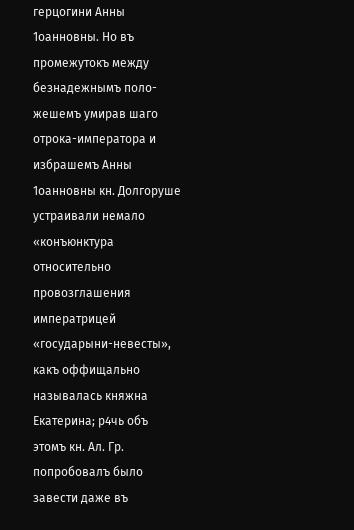герцогини Анны 1оанновны. Но въ промежутокъ между безнадежнымъ поло-жешемъ умирав шаго отрока-императора и избрашемъ Анны 1оанновны кн. Долгоруше устраивали немало «конъюнктура относительно провозглашения императрицей «государыни-невесты», какъ оффищально называлась княжна Екатерина; р4чь объ этомъ кн. Ал. Гр. попробовалъ было завести даже въ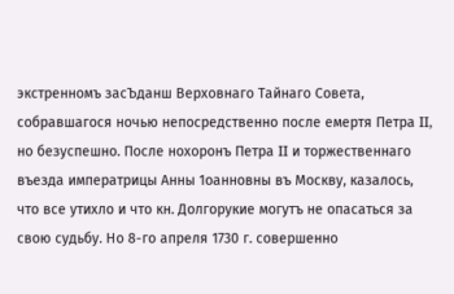экстренномъ засЪданш Верховнаго Тайнаго Совета, собравшагося ночью непосредственно после емертя Петра II, но безуспешно. После нохоронъ Петра II и торжественнаго въезда императрицы Анны 1оанновны въ Москву, казалось, что все утихло и что кн. Долгорукие могутъ не опасаться за свою судьбу. Но 8-го апреля 1730 г. совершенно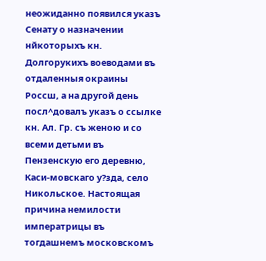неожиданно появился указъ Сенату о назначении нйкоторыхъ кн. Долгорукихъ воеводами въ отдаленныя окраины Россш, а на другой день посл^довалъ указъ о ссылке кн. Ал. Гр. съ женою и со всеми детьми въ Пензенскую его деревню, Каси-мовскаго у?зда, село Никольское. Настоящая причина немилости императрицы въ тогдашнемъ московскомъ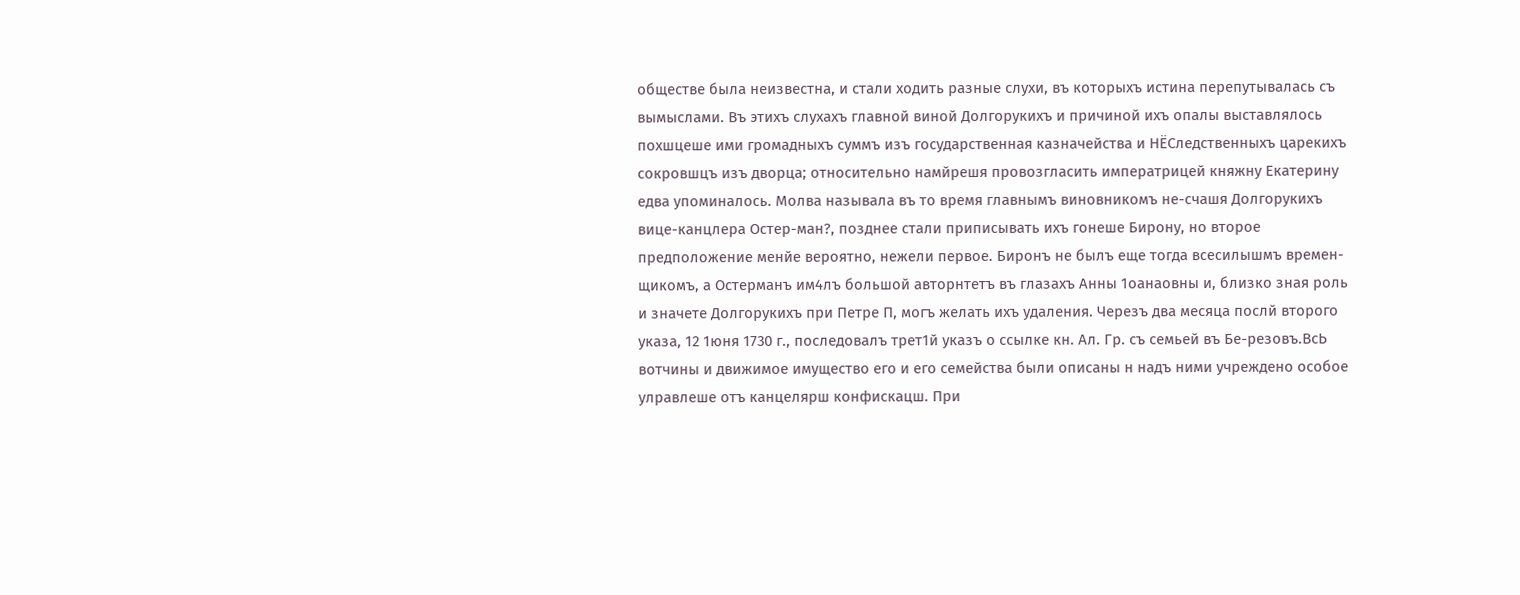обществе была неизвестна, и стали ходить разные слухи, въ которыхъ истина перепутывалась съ вымыслами. Въ этихъ слухахъ главной виной Долгорукихъ и причиной ихъ опалы выставлялось похшцеше ими громадныхъ суммъ изъ государственная казначейства и НЁСледственныхъ царекихъ сокровшцъ изъ дворца; относительно намйрешя провозгласить императрицей княжну Екатерину едва упоминалось. Молва называла въ то время главнымъ виновникомъ не-счашя Долгорукихъ вице-канцлера Остер-ман?, позднее стали приписывать ихъ гонеше Бирону, но второе предположение менйе вероятно, нежели первое. Биронъ не былъ еще тогда всесилышмъ времен-щикомъ, а Остерманъ им4лъ большой авторнтетъ въ глазахъ Анны 1оанаовны и, близко зная роль и значете Долгорукихъ при Петре П, могъ желать ихъ удаления. Черезъ два месяца послй второго указа, 12 1юня 1730 г., последовалъ трет1й указъ о ссылке кн. Ал. Гр. съ семьей въ Бе-резовъ.ВсЬ вотчины и движимое имущество его и его семейства были описаны н надъ ними учреждено особое улравлеше отъ канцелярш конфискацш. При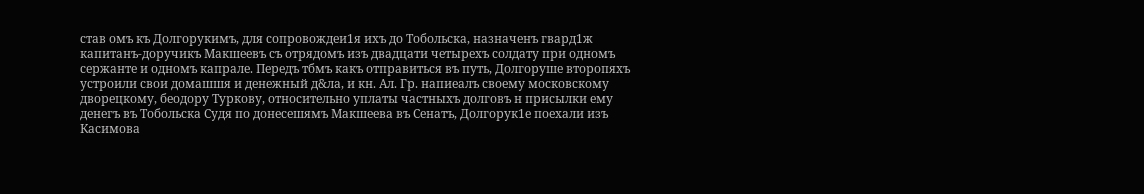став омъ къ Долгорукимъ, для сопровождеи1я ихъ до Тобольска, назначенъ гвард1ж капитанъ-доручикъ Макшеевъ съ отрядомъ изъ двадцати четырехъ солдату при одномъ сержанте и одномъ капрале. Передъ тбмъ какъ отправиться въ путь, Долгоруше второпяхъ устроили свои домашшя и денежный д&ла, и кн. Ал. Гр. напиеалъ своему московскому дворецкому, беодору Туркову, относительно уплаты частныхъ долговъ н присылки ему денегъ въ Тобольска Судя по донесешямъ Макшеева въ Сенатъ, Долгорук1е поехали изъ Касимова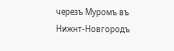черезъ Муромъ въ Нижнт-Новгородъ